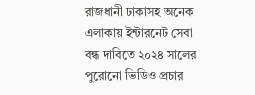রাজধানী ঢাকাসহ অনেক এলাকায় ইন্টারনেট সেবা বন্ধ দাবিতে ২০২৪ সালের পুরোনো ভিডিও প্রচার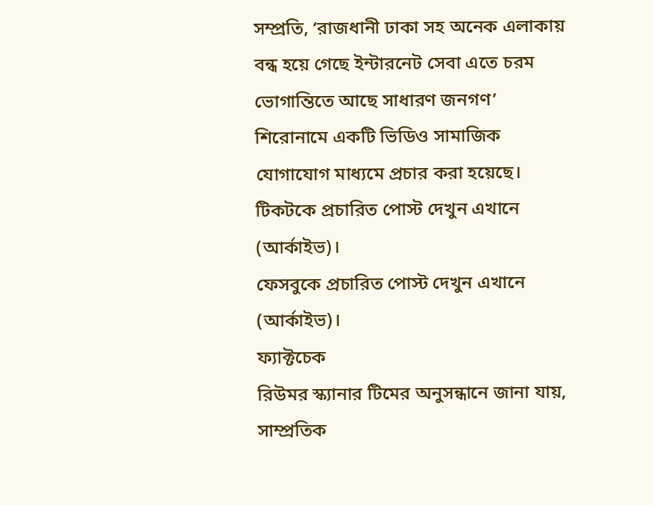সম্প্রতি, ‘রাজধানী ঢাকা সহ অনেক এলাকায় বন্ধ হয়ে গেছে ইন্টারনেট সেবা এতে চরম ভোগান্তিতে আছে সাধারণ জনগণ’ শিরোনামে একটি ভিডিও সামাজিক যোগাযোগ মাধ্যমে প্রচার করা হয়েছে।
টিকটকে প্রচারিত পোস্ট দেখুন এখানে (আর্কাইভ)।
ফেসবুকে প্রচারিত পোস্ট দেখুন এখানে (আর্কাইভ)।
ফ্যাক্টচেক
রিউমর স্ক্যানার টিমের অনুসন্ধানে জানা যায়, সাম্প্রতিক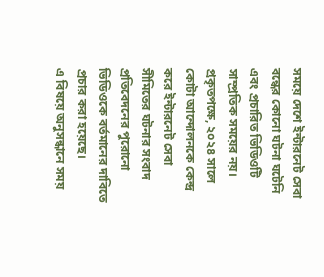সময়ে দেশে ইন্টারনেট সেবা বন্ধের কোনো ঘটনা ঘটেনি এবং প্রচারিত ভিডিওটি সাম্প্রতিক সময়ের নয়। প্রকৃতপক্ষে, ২০২৪ সালে কোটা আন্দোলনকে কেন্দ্র করে ইন্টারনেট সেবা সীমিতের ঘটনার সংবাদ প্রতিবেদনের পুরোনো ভিডিওকে বর্তমানের দাবিতে প্রচার করা হয়েছে।
এ বিষয়ে অনুসন্ধানে সময়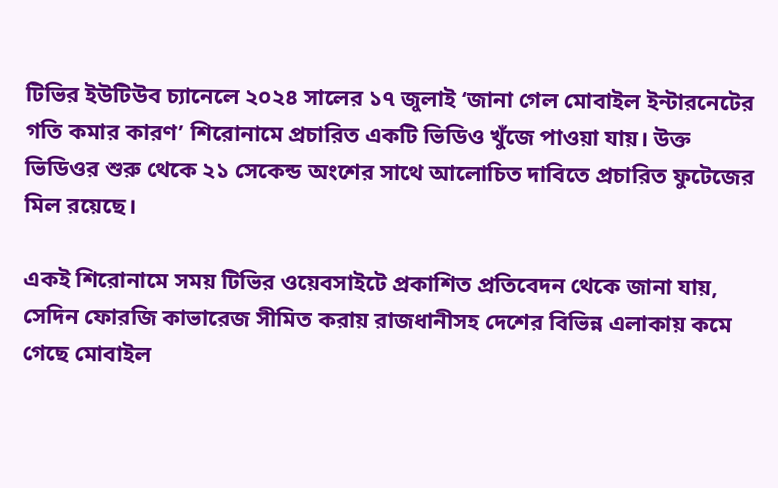টিভির ইউটিউব চ্যানেলে ২০২৪ সালের ১৭ জুলাই ‘জানা গেল মোবাইল ইন্টারনেটের গতি কমার কারণ’ শিরোনামে প্রচারিত একটি ভিডিও খুঁজে পাওয়া যায়। উক্ত ভিডিওর শুরু থেকে ২১ সেকেন্ড অংশের সাথে আলোচিত দাবিতে প্রচারিত ফুটেজের মিল রয়েছে।

একই শিরোনামে সময় টিভির ওয়েবসাইটে প্রকাশিত প্রতিবেদন থেকে জানা যায়, সেদিন ফোরজি কাভারেজ সীমিত করায় রাজধানীসহ দেশের বিভিন্ন এলাকায় কমে গেছে মোবাইল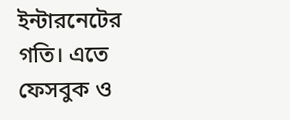ইন্টারনেটের গতি। এতে ফেসবুক ও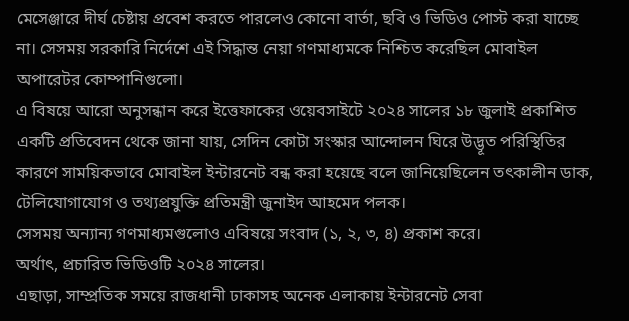মেসেঞ্জারে দীর্ঘ চেষ্টায় প্রবেশ করতে পারলেও কোনো বার্তা, ছবি ও ভিডিও পোস্ট করা যাচ্ছে না। সেসময় সরকারি নির্দেশে এই সিদ্ধান্ত নেয়া গণমাধ্যমকে নিশ্চিত করেছিল মোবাইল অপারেটর কোম্পানিগুলো।
এ বিষয়ে আরো অনুসন্ধান করে ইত্তেফাকের ওয়েবসাইটে ২০২৪ সালের ১৮ জুলাই প্রকাশিত একটি প্রতিবেদন থেকে জানা যায়, সেদিন কোটা সংস্কার আন্দোলন ঘিরে উদ্ভূত পরিস্থিতির কারণে সাময়িকভাবে মোবাইল ইন্টারনেট বন্ধ করা হয়েছে বলে জানিয়েছিলেন তৎকালীন ডাক, টেলিযোগাযোগ ও তথ্যপ্রযুক্তি প্রতিমন্ত্রী জুনাইদ আহমেদ পলক।
সেসময় অন্যান্য গণমাধ্যমগুলোও এবিষয়ে সংবাদ (১, ২, ৩, ৪) প্রকাশ করে।
অর্থাৎ, প্রচারিত ভিডিওটি ২০২৪ সালের।
এছাড়া, সাম্প্রতিক সময়ে রাজধানী ঢাকাসহ অনেক এলাকায় ইন্টারনেট সেবা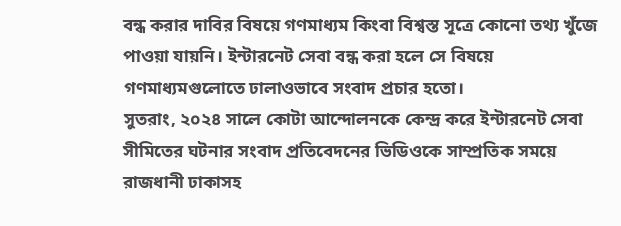বন্ধ করার দাবির বিষয়ে গণমাধ্যম কিংবা বিশ্বস্ত সূত্রে কোনো তথ্য খুঁজে পাওয়া যায়নি। ইন্টারনেট সেবা বন্ধ করা হলে সে বিষয়ে গণমাধ্যমগুলোতে ঢালাওভাবে সংবাদ প্রচার হতো।
সুতরাং, ২০২৪ সালে কোটা আন্দোলনকে কেন্দ্র করে ইন্টারনেট সেবা সীমিতের ঘটনার সংবাদ প্রতিবেদনের ভিডিওকে সাম্প্রতিক সময়ে রাজধানী ঢাকাসহ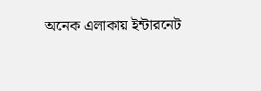অনেক এলাকায় ইন্টারনেট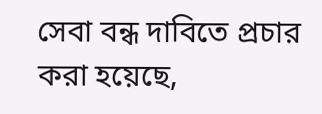সেবা বন্ধ দাবিতে প্রচার করা হয়েছে,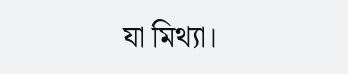যা মিথ্যা।